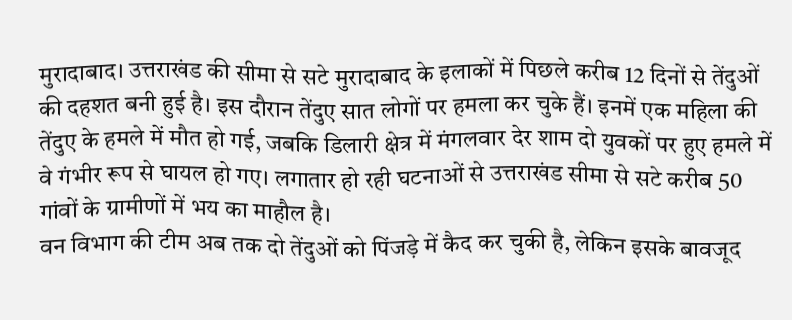मुरादाबाद। उत्तराखंड की सीमा से सटे मुरादाबाद के इलाकों में पिछले करीब 12 दिनों से तेंदुओं की दहशत बनी हुई है। इस दौरान तेंदुए सात लोगों पर हमला कर चुके हैं। इनमें एक महिला की तेंदुए के हमले में मौत हो गई, जबकि डिलारी क्षेत्र में मंगलवार देर शाम दो युवकों पर हुए हमले में वे गंभीर रूप से घायल हो गए। लगातार हो रही घटनाओं से उत्तराखंड सीमा से सटे करीब 50 गांवों के ग्रामीणों में भय का माहौल है।
वन विभाग की टीम अब तक दो तेंदुओं को पिंजड़े में कैद कर चुकी है, लेकिन इसके बावजूद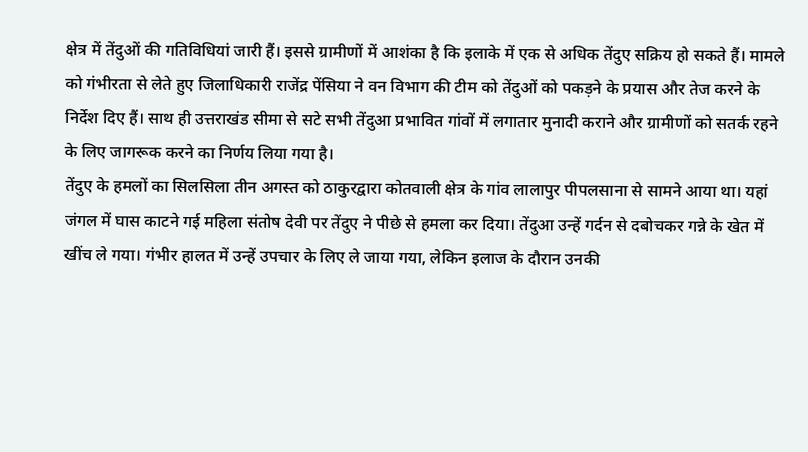क्षेत्र में तेंदुओं की गतिविधियां जारी हैं। इससे ग्रामीणों में आशंका है कि इलाके में एक से अधिक तेंदुए सक्रिय हो सकते हैं। मामले को गंभीरता से लेते हुए जिलाधिकारी राजेंद्र पेंसिया ने वन विभाग की टीम को तेंदुओं को पकड़ने के प्रयास और तेज करने के निर्देश दिए हैं। साथ ही उत्तराखंड सीमा से सटे सभी तेंदुआ प्रभावित गांवों में लगातार मुनादी कराने और ग्रामीणों को सतर्क रहने के लिए जागरूक करने का निर्णय लिया गया है।
तेंदुए के हमलों का सिलसिला तीन अगस्त को ठाकुरद्वारा कोतवाली क्षेत्र के गांव लालापुर पीपलसाना से सामने आया था। यहां जंगल में घास काटने गई महिला संतोष देवी पर तेंदुए ने पीछे से हमला कर दिया। तेंदुआ उन्हें गर्दन से दबोचकर गन्ने के खेत में खींच ले गया। गंभीर हालत में उन्हें उपचार के लिए ले जाया गया, लेकिन इलाज के दौरान उनकी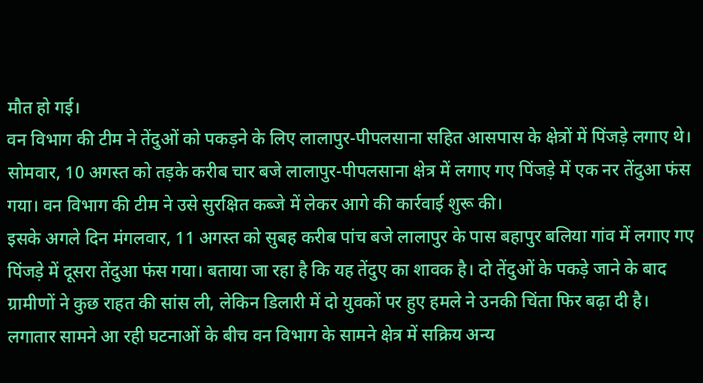मौत हो गई।
वन विभाग की टीम ने तेंदुओं को पकड़ने के लिए लालापुर-पीपलसाना सहित आसपास के क्षेत्रों में पिंजड़े लगाए थे। सोमवार, 10 अगस्त को तड़के करीब चार बजे लालापुर-पीपलसाना क्षेत्र में लगाए गए पिंजड़े में एक नर तेंदुआ फंस गया। वन विभाग की टीम ने उसे सुरक्षित कब्जे में लेकर आगे की कार्रवाई शुरू की।
इसके अगले दिन मंगलवार, 11 अगस्त को सुबह करीब पांच बजे लालापुर के पास बहापुर बलिया गांव में लगाए गए पिंजड़े में दूसरा तेंदुआ फंस गया। बताया जा रहा है कि यह तेंदुए का शावक है। दो तेंदुओं के पकड़े जाने के बाद ग्रामीणों ने कुछ राहत की सांस ली, लेकिन डिलारी में दो युवकों पर हुए हमले ने उनकी चिंता फिर बढ़ा दी है। लगातार सामने आ रही घटनाओं के बीच वन विभाग के सामने क्षेत्र में सक्रिय अन्य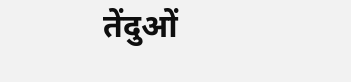तेंदुओं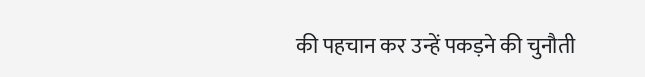की पहचान कर उन्हें पकड़ने की चुनौती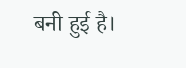बनी हुई है।